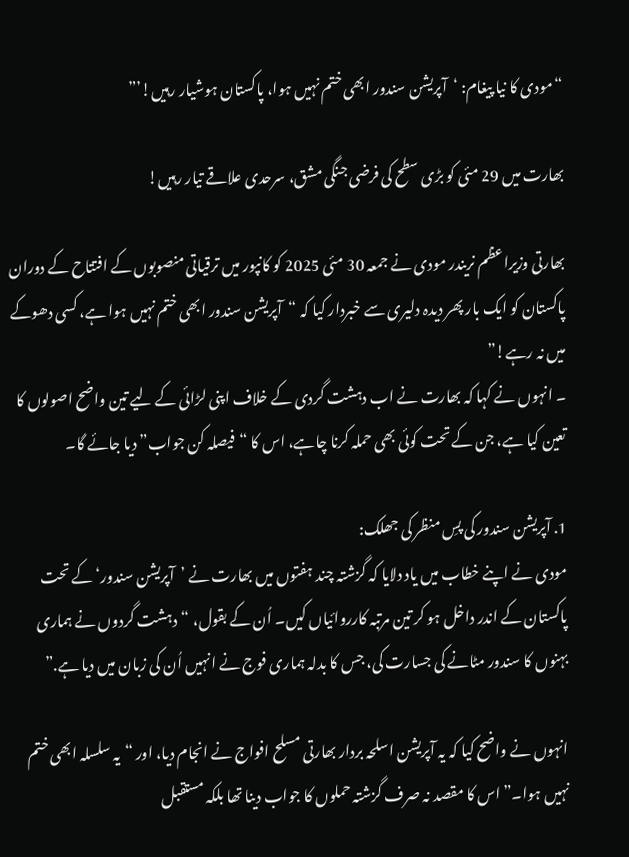“مودی کا نیا پیغام: ‘آپریشن سندور ابھی ختم نہیں ہوا، پاکستان ہوشیار رہیں!’”

بھارت میں 29 مئی کو بڑی سطح کی فرضی جنگی مشق، سرحدی علاقے تیار رہیں!

بھارتی وزیراعظم نریندر مودی نے جمعہ 30 مئی 2025 کو کانپور میں ترقیاتی منصوبوں کے افتتاح کے دوران پاکستان کو ایک بار پھر دیدہ دلیری سے خبردار کیا کہ “آپریشن سندور ابھی ختم نہیں ہوا ہے، کسی دھوکے میں نہ رہے!”
۔ انہوں نے کہا کہ بھارت نے اب دہشت گردی کے خلاف اپنی لڑائی کے لیے تین واضح اصولوں کا تعین کیا ہے، جن کے تحت کوئی بھی حملہ کرنا چاہے، اس کا “فیصلہ کن جواب” دیا جائے گا۔

1. آپریشن سندور کی پسِ منظر کی جھلک:
مودی نے اپنے خطاب میں یاد دلایا کہ گزشتہ چند ہفتوں میں بھارت نے ’آپریشن سندور‘ کے تحت پاکستان کے اندر داخل ہو کر تین مرتبہ کارروائیاں کیں۔ اُن کے بقول، “دہشت گردوں نے ہماری بہنوں کا سندور مٹانے کی جسارت کی، جس کا بدلہ ہماری فوج نے انہیں اُن کی زبان میں دیا ہے.”

انہوں نے واضح کیا کہ یہ آپریشن اسلحہ بردار بھارتی مسلح افواج نے انجام دیا، اور “یہ سلسلہ ابھی ختم نہیں ہوا۔” اس کا مقصد نہ صرف گزشتہ حملوں کا جواب دینا تھا بلکہ مستقبل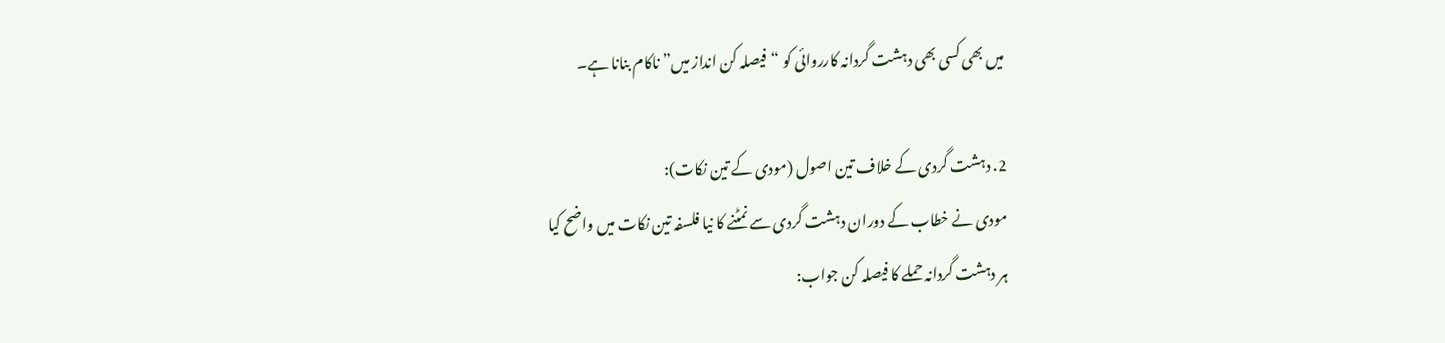میں بھی کسی بھی دہشت گردانہ کارروائی کو “فیصلہ کن انداز میں” ناکام بنانا ہے۔

2. دہشت گردی کے خلاف تین اصول (مودی کے تین نکات):
مودی نے خطاب کے دوران دہشت گردی سے نمٹنے کا نیا فلسفہ تین نکات میں واضح کیا
ہر دہشت گردانہ حملے کا فیصلہ کن جواب: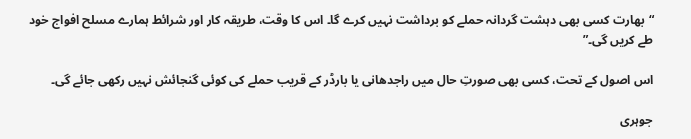“بھارت کسی بھی دہشت گردانہ حملے کو برداشت نہیں کرے گا۔ اس کا وقت، طریقہ کار اور شرائط ہمارے مسلح افواج خود طے کریں گی۔”

اس اصول کے تحت، کسی بھی صورتِ حال میں راجدھانی یا بارڈر کے قریب حملے کی کوئی گنجائش نہیں رکھی جائے گی۔

جوہری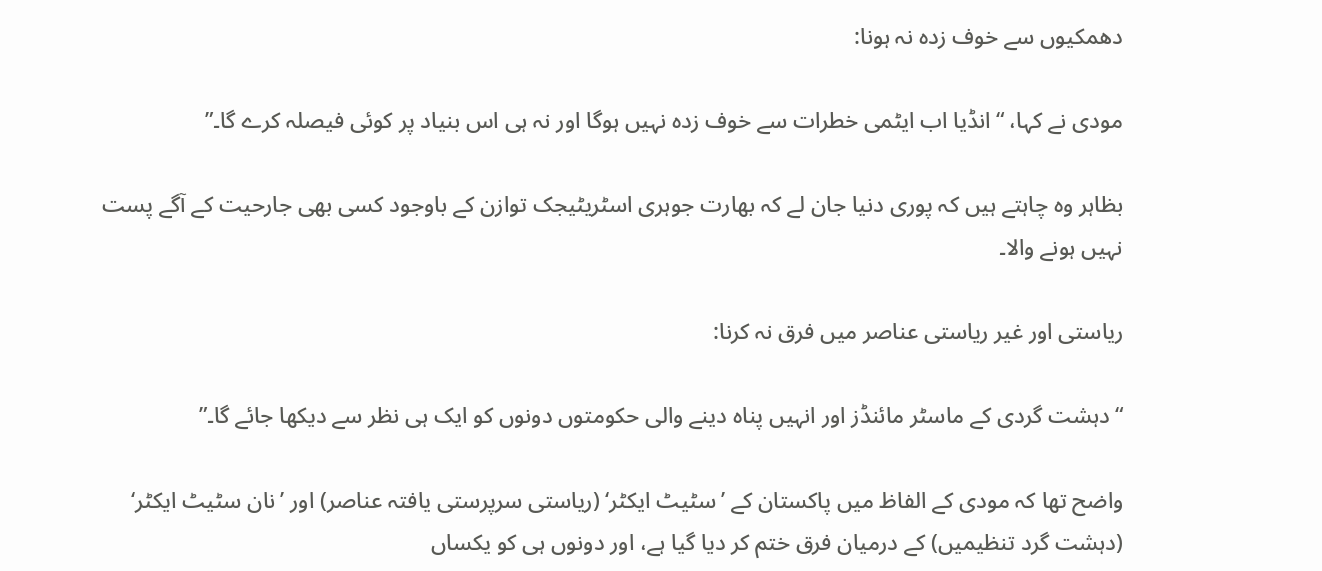دھمکیوں سے خوف زدہ نہ ہونا:

مودی نے کہا، “انڈیا اب ایٹمی خطرات سے خوف زدہ نہیں ہوگا اور نہ ہی اس بنیاد پر کوئی فیصلہ کرے گا۔”

بظاہر وہ چاہتے ہیں کہ پوری دنیا جان لے کہ بھارت جوہری اسٹریٹیجک توازن کے باوجود کسی بھی جارحیت کے آگے پست نہیں ہونے والا۔

ریاستی اور غیر ریاستی عناصر میں فرق نہ کرنا:

“دہشت گردی کے ماسٹر مائنڈز اور انہیں پناہ دینے والی حکومتوں دونوں کو ایک ہی نظر سے دیکھا جائے گا۔”

واضح تھا کہ مودی کے الفاظ میں پاکستان کے ’سٹیٹ ایکٹر‘ (ریاستی سرپرستی یافتہ عناصر) اور ’نان سٹیٹ ایکٹر‘ (دہشت گرد تنظیمیں) کے درمیان فرق ختم کر دیا گیا ہے، اور دونوں ہی کو یکساں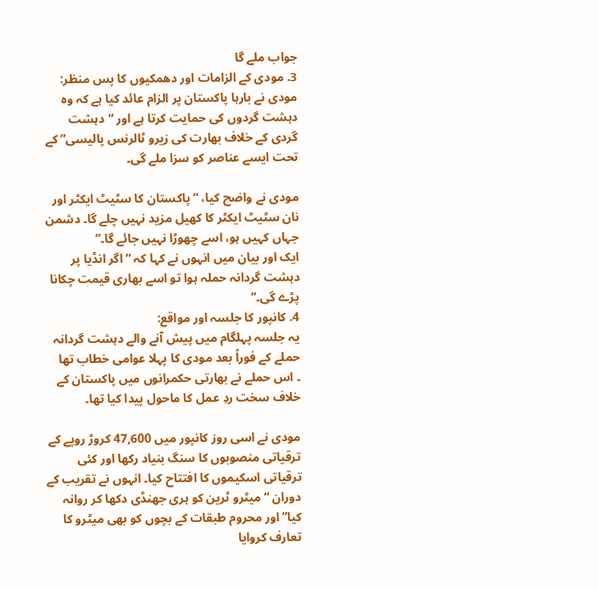جواب ملے گا
3. مودی کے الزامات اور دھمکیوں کا پس منظر:
مودی نے بارہا پاکستان پر الزام عائد کیا ہے کہ وہ دہشت گردوں کی حمایت کرتا ہے اور “دہشت گردی کے خلاف بھارت کی زیرو ٹالرنس پالیسی” کے تحت ایسے عناصر کو سزا ملے گی۔

مودی نے واضح کیا، “پاکستان کا سٹیٹ ایکٹر اور نان سٹیٹ ایکٹر کا کھیل مزید نہیں چلے گا۔ دشمن جہاں کہیں ہو، اسے چھوڑا نہیں جائے گا۔”
ایک اور بیان میں انہوں نے کہا کہ “اگر انڈیا پر دہشت گردانہ حملہ ہوا تو اسے بھاری قیمت چکانا پڑے گی۔”
4. کانپور کا جلسہ اور مواقع:
یہ جلسہ پہلگام میں پیش آنے والے دہشت گردانہ حملے کے فوراً بعد مودی کا پہلا عوامی خطاب تھا
۔ اس حملے نے بھارتی حکمرانوں میں پاکستان کے خلاف سخت ردِ عمل کا ماحول پیدا کیا تھا۔

مودی نے اسی روز کانپور میں 47,600 کروڑ روپے کے ترقیاتی منصوبوں کا سنگ بنیاد رکھا اور کئی ترقیاتی اسکیموں کا افتتاح کیا۔ انہوں نے تقریب کے دوران “میٹرو ٹرین کو ہری جھنڈی دکھا کر روانہ کیا” اور محروم طبقات کے بچوں کو بھی میٹرو کا تعارف کروایا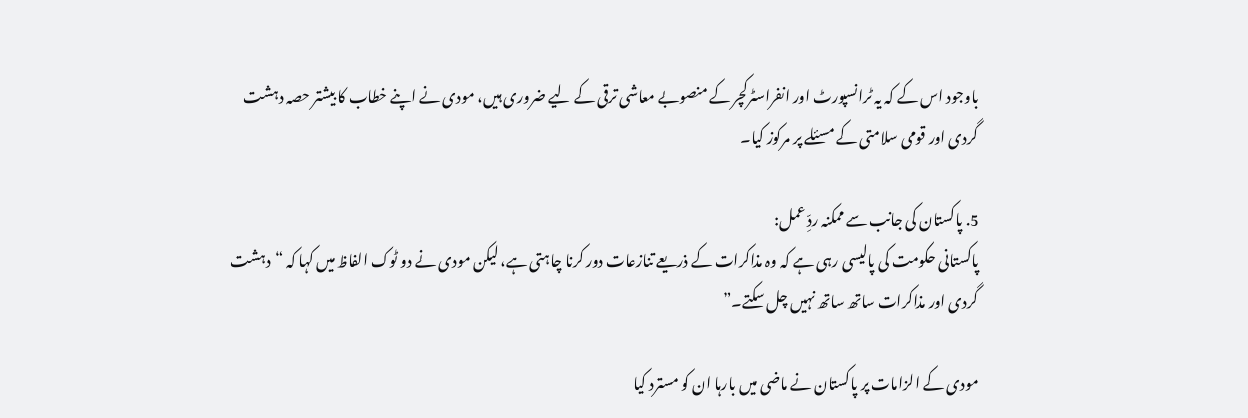باوجود اس کے کہ یہ ٹرانسپورٹ اور انفراسٹرکچر کے منصوبے معاشی ترقی کے لیے ضروری ہیں، مودی نے اپنے خطاب کا بیشتر حصہ دہشت گردی اور قومی سلامتی کے مسئلے پر مرکوز کیا۔

5. پاکستان کی جانب سے ممکنہ ردِّ عمل:
پاکستانی حکومت کی پالیسی رہی ہے کہ وہ مذاکرات کے ذریعے تنازعات دور کرنا چاہتی ہے، لیکن مودی نے دو ٹوک الفاظ میں کہا کہ “دہشت گردی اور مذاکرات ساتھ ساتھ نہیں چل سکتے۔”

مودی کے الزامات پر پاکستان نے ماضی میں بارہا ان کو مسترد کیا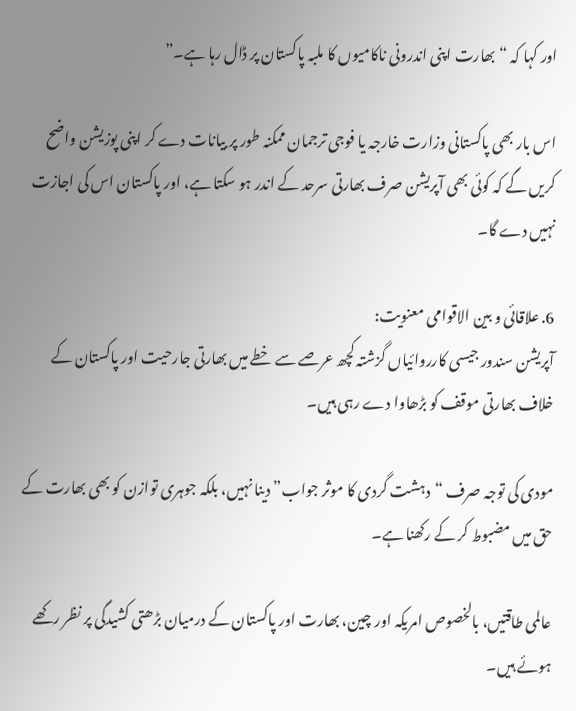اور کہا کہ “بھارت اپنی اندرونی ناکامیوں کا ملبہ پاکستان پر ڈال رہا ہے۔”

اس بار بھی پاکستانی وزارت خارجہ یا فوجی ترجمان ممکنہ طور پر بیانات دے کر اپنی پوزیشن واضح کریں گے کہ کوئی بھی آپریشن صرف بھارتی سرحد کے اندر ہو سکتا ہے، اور پاکستان اس کی اجازت نہیں دے گا۔

6. علاقائی و بین الاقوامی معنویت:
آپریشن سندور جیسی کارروائیاں گزشتہ کچھ عرصے سے خطے میں بھارتی جارحیت اور پاکستان کے خلاف بھارتی موقف کو بڑھاوا دے رہی ہیں۔

مودی کی توجہ صرف “دہشت گردی کا موثر جواب” دینا نہیں، بلکہ جوہری توازن کو بھی بھارت کے حق میں مضبوط کر کے رکھنا ہے۔

عالمی طاقتیں، بالخصوص امریکہ اور چین، بھارت اور پاکستان کے درمیان بڑھتی کشیدگی پر نظر رکھے ہوئے ہیں۔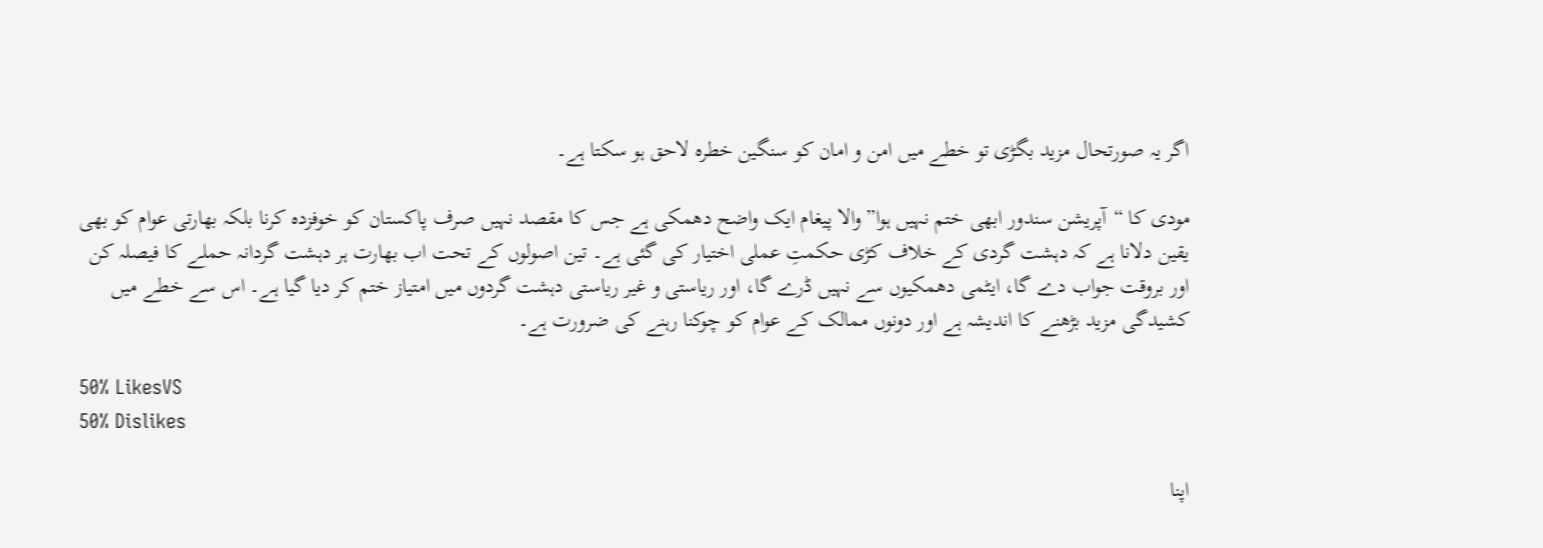اگر یہ صورتحال مزید بگڑی تو خطے میں امن و امان کو سنگین خطرہ لاحق ہو سکتا ہے۔

مودی کا “آپریشن سندور ابھی ختم نہیں ہوا” والا پیغام ایک واضح دھمکی ہے جس کا مقصد نہیں صرف پاکستان کو خوفزدہ کرنا بلکہ بھارتی عوام کو بھی یقین دلانا ہے کہ دہشت گردی کے خلاف کڑی حکمتِ عملی اختیار کی گئی ہے۔ تین اصولوں کے تحت اب بھارت ہر دہشت گردانہ حملے کا فیصلہ کن اور بروقت جواب دے گا، ایٹمی دھمکیوں سے نہیں ڈرے گا، اور ریاستی و غیر ریاستی دہشت گردوں میں امتیاز ختم کر دیا گیا ہے۔ اس سے خطے میں کشیدگی مزید بڑھنے کا اندیشہ ہے اور دونوں ممالک کے عوام کو چوکنا رہنے کی ضرورت ہے۔

50% LikesVS
50% Dislikes

اپنا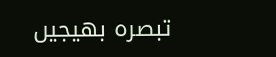تبصرہ بھیجیں